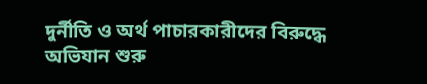দুর্নীতি ও অর্থ পাচারকারীদের বিরুদ্ধে অভিযান শুরু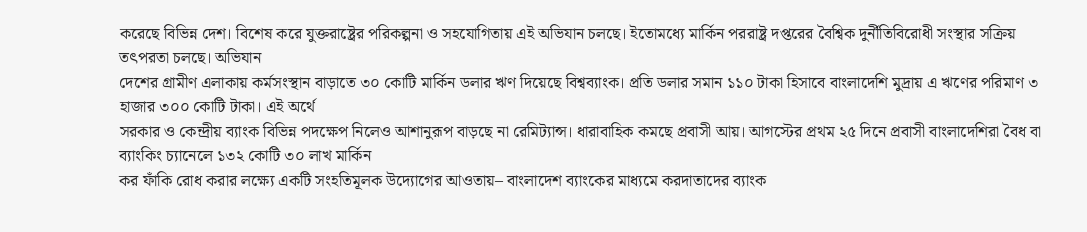করেছে বিভিন্ন দেশ। বিশেষ করে যুক্তরাষ্ট্রের পরিকল্পনা ও সহযোগিতায় এই অভিযান চলছে। ইতোমধ্যে মার্কিন পররাষ্ট্র দপ্তরের বৈশ্বিক দুর্নীতিবিরোধী সংস্থার সক্রিয় তৎপরতা চলছে। অভিযান
দেশের গ্রামীণ এলাকায় কর্মসংস্থান বাড়াতে ৩০ কোটি মার্কিন ডলার ঋণ দিয়েছে বিশ্বব্যাংক। প্রতি ডলার সমান ১১০ টাকা হিসাবে বাংলাদেশি মুদ্রায় এ ঋণের পরিমাণ ৩ হাজার ৩০০ কোটি টাকা। এই অর্থে
সরকার ও কেন্দ্রীয় ব্যাংক বিভিন্ন পদক্ষেপ নিলেও আশানুরূপ বাড়ছে না রেমিট্যান্স। ধারাবাহিক কমছে প্রবাসী আয়। আগস্টের প্রথম ২৫ দিনে প্রবাসী বাংলাদেশিরা বৈধ বা ব্যাংকিং চ্যানেলে ১৩২ কোটি ৩০ লাখ মার্কিন
কর ফাঁকি রোধ করার লক্ষ্যে একটি সংহতিমূলক উদ্যোগের আওতায়– বাংলাদেশ ব্যাংকের মাধ্যমে করদাতাদের ব্যাংক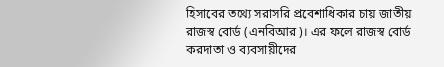হিসাবের তথ্যে সরাসরি প্রবেশাধিকার চায় জাতীয় রাজস্ব বোর্ড (এনবিআর)। এর ফলে রাজস্ব বোর্ড করদাতা ও ব্যবসায়ীদের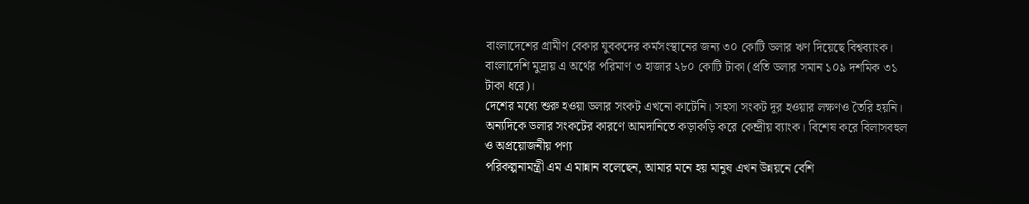বাংলাদেশের গ্রামীণ বেকার যুবকদের কর্মসংস্থানের জন্য ৩০ কোটি ডলার ঋণ দিয়েছে বিশ্বব্যাংক। বাংলাদেশি মুদ্রায় এ অর্থের পরিমাণ ৩ হাজার ২৮০ কোটি টাকা (প্রতি ডলার সমান ১০৯ দশমিক ৩১ টাকা ধরে)।
দেশের মধ্যে শুরু হওয়া ডলার সংকট এখনো কাটেনি। সহসা সংকট দূর হওয়ার লক্ষণও তৈরি হয়নি। অন্যদিকে ডলার সংকটের কারণে আমদানিতে কড়াকড়ি করে কেন্দ্রীয় ব্যাংক। বিশেষ করে বিলাসবহুল ও অপ্রয়োজনীয় পণ্য
পরিকল্পনামন্ত্রী এম এ মান্নান বলেছেন, আমার মনে হয় মানুষ এখন উন্নয়নে বেশি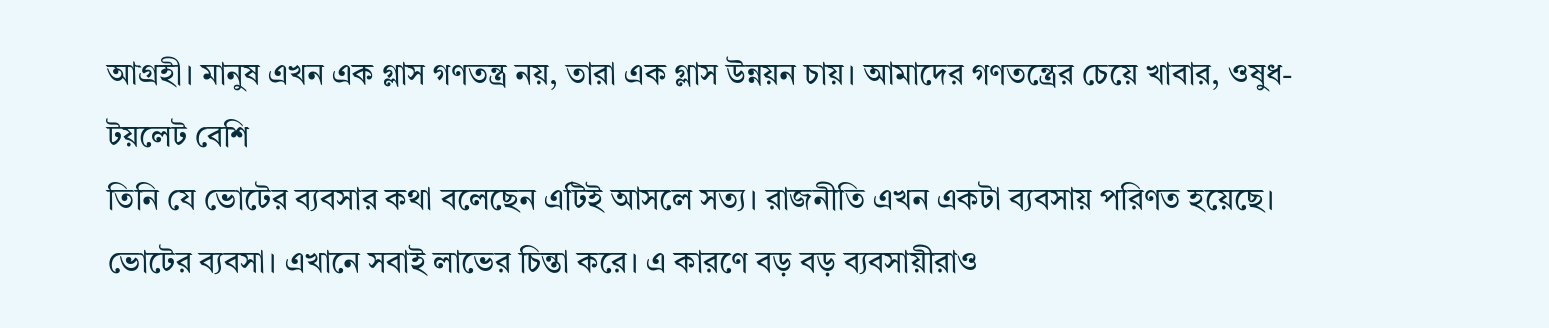আগ্রহী। মানুষ এখন এক গ্লাস গণতন্ত্র নয়, তারা এক গ্লাস উন্নয়ন চায়। আমাদের গণতন্ত্রের চেয়ে খাবার, ওষুধ-টয়লেট বেশি
তিনি যে ভোটের ব্যবসার কথা বলেছেন এটিই আসলে সত্য। রাজনীতি এখন একটা ব্যবসায় পরিণত হয়েছে। ভোটের ব্যবসা। এখানে সবাই লাভের চিন্তা করে। এ কারণে বড় বড় ব্যবসায়ীরাও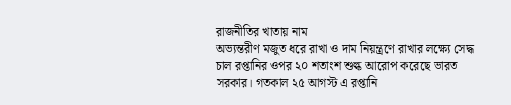রাজনীতির খাতায় নাম
অভ্যন্তরীণ মজুত ধরে রাখা ও দাম নিয়ন্ত্রণে রাখার লক্ষ্যে সেদ্ধ চাল রপ্তানির ওপর ২০ শতাংশ শুল্ক আরোপ করেছে ভারত সরকার। গতকাল ২৫ আগস্ট এ রপ্তানি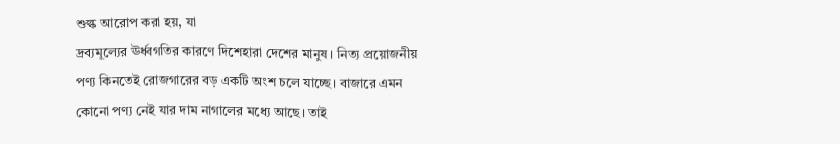শুল্ক আরোপ করা হয়, যা
দ্রব্যমূল্যের ঊর্ধ্বগতির কারণে দিশেহারা দেশের মানুষ। নিত্য প্রয়োজনীয় পণ্য কিনতেই রোজগারের বড় একটি অংশ চলে যাচ্ছে। বাজারে এমন কোনো পণ্য নেই যার দাম নাগালের মধ্যে আছে। তাই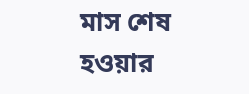মাস শেষ হওয়ার